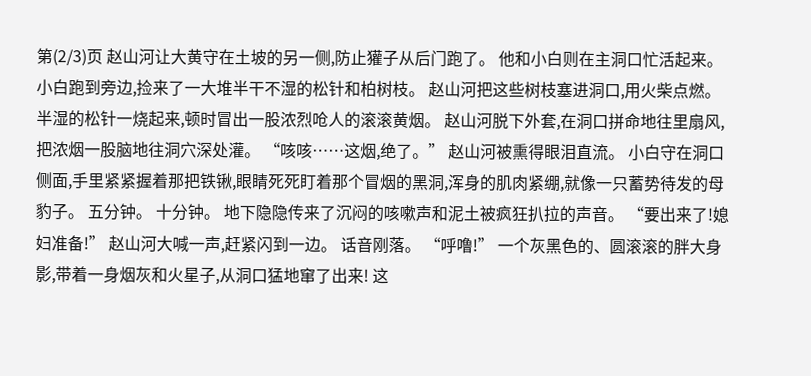第(2/3)页 赵山河让大黄守在土坡的另一侧,防止獾子从后门跑了。 他和小白则在主洞口忙活起来。 小白跑到旁边,捡来了一大堆半干不湿的松针和柏树枝。 赵山河把这些树枝塞进洞口,用火柴点燃。 半湿的松针一烧起来,顿时冒出一股浓烈呛人的滚滚黄烟。 赵山河脱下外套,在洞口拼命地往里扇风,把浓烟一股脑地往洞穴深处灌。 “咳咳……这烟,绝了。” 赵山河被熏得眼泪直流。 小白守在洞口侧面,手里紧紧握着那把铁锹,眼睛死死盯着那个冒烟的黑洞,浑身的肌肉紧绷,就像一只蓄势待发的母豹子。 五分钟。 十分钟。 地下隐隐传来了沉闷的咳嗽声和泥土被疯狂扒拉的声音。 “要出来了!媳妇准备!” 赵山河大喊一声,赶紧闪到一边。 话音刚落。 “呼噜!” 一个灰黑色的、圆滚滚的胖大身影,带着一身烟灰和火星子,从洞口猛地窜了出来! 这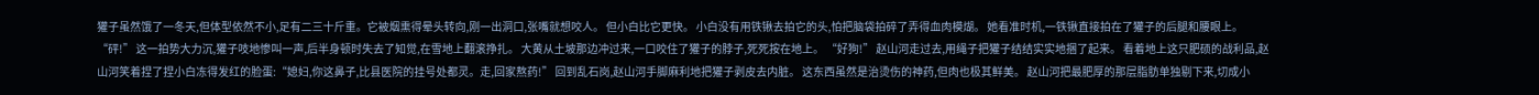獾子虽然饿了一冬天,但体型依然不小,足有二三十斤重。它被烟熏得晕头转向,刚一出洞口,张嘴就想咬人。 但小白比它更快。 小白没有用铁锹去拍它的头,怕把脑袋拍碎了弄得血肉模煳。 她看准时机,一铁锹直接拍在了獾子的后腿和腰眼上。 “砰!” 这一拍势大力沉,獾子吱地惨叫一声,后半身顿时失去了知觉,在雪地上翻滚挣扎。 大黄从土坡那边冲过来,一口咬住了獾子的脖子,死死按在地上。 “好狗!” 赵山河走过去,用绳子把獾子结结实实地捆了起来。 看着地上这只肥硕的战利品,赵山河笑着捏了捏小白冻得发红的脸蛋:“媳妇,你这鼻子,比县医院的挂号处都灵。走,回家熬药!” 回到乱石岗,赵山河手脚麻利地把獾子剥皮去内脏。 这东西虽然是治烫伤的神药,但肉也极其鲜美。 赵山河把最肥厚的那层脂肪单独剔下来,切成小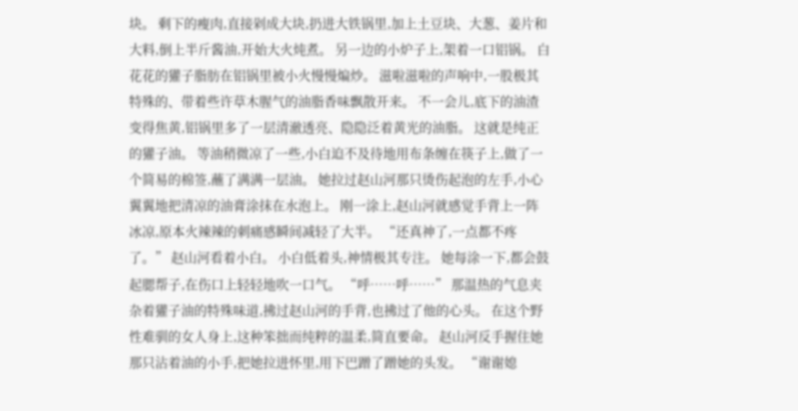块。 剩下的瘦肉,直接剁成大块,扔进大铁锅里,加上土豆块、大葱、姜片和大料,倒上半斤酱油,开始大火炖煮。 另一边的小炉子上,架着一口铝锅。 白花花的獾子脂肪在铝锅里被小火慢慢煸炒。 滋啦滋啦的声响中,一股极其特殊的、带着些许草木腥气的油脂香味飘散开来。 不一会儿,底下的油渣变得焦黄,铝锅里多了一层清澈透亮、隐隐泛着黄光的油脂。 这就是纯正的獾子油。 等油稍微凉了一些,小白迫不及待地用布条缠在筷子上,做了一个简易的棉签,蘸了满满一层油。 她拉过赵山河那只烫伤起泡的左手,小心翼翼地把清凉的油膏涂抹在水泡上。 刚一涂上,赵山河就感觉手背上一阵冰凉,原本火辣辣的刺痛感瞬间减轻了大半。 “还真神了,一点都不疼了。” 赵山河看着小白。 小白低着头,神情极其专注。 她每涂一下,都会鼓起腮帮子,在伤口上轻轻地吹一口气。 “呼……呼……” 那温热的气息夹杂着獾子油的特殊味道,拂过赵山河的手背,也拂过了他的心头。 在这个野性难驯的女人身上,这种笨拙而纯粹的温柔,简直要命。 赵山河反手握住她那只沾着油的小手,把她拉进怀里,用下巴蹭了蹭她的头发。 “谢谢媳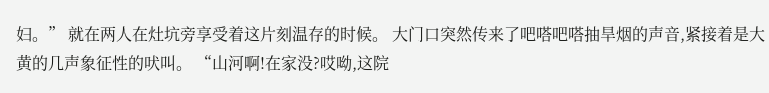妇。” 就在两人在灶坑旁享受着这片刻温存的时候。 大门口突然传来了吧嗒吧嗒抽旱烟的声音,紧接着是大黄的几声象征性的吠叫。 “山河啊!在家没?哎呦,这院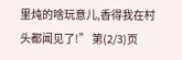里炖的啥玩意儿,香得我在村头都闻见了!” 第(2/3)页